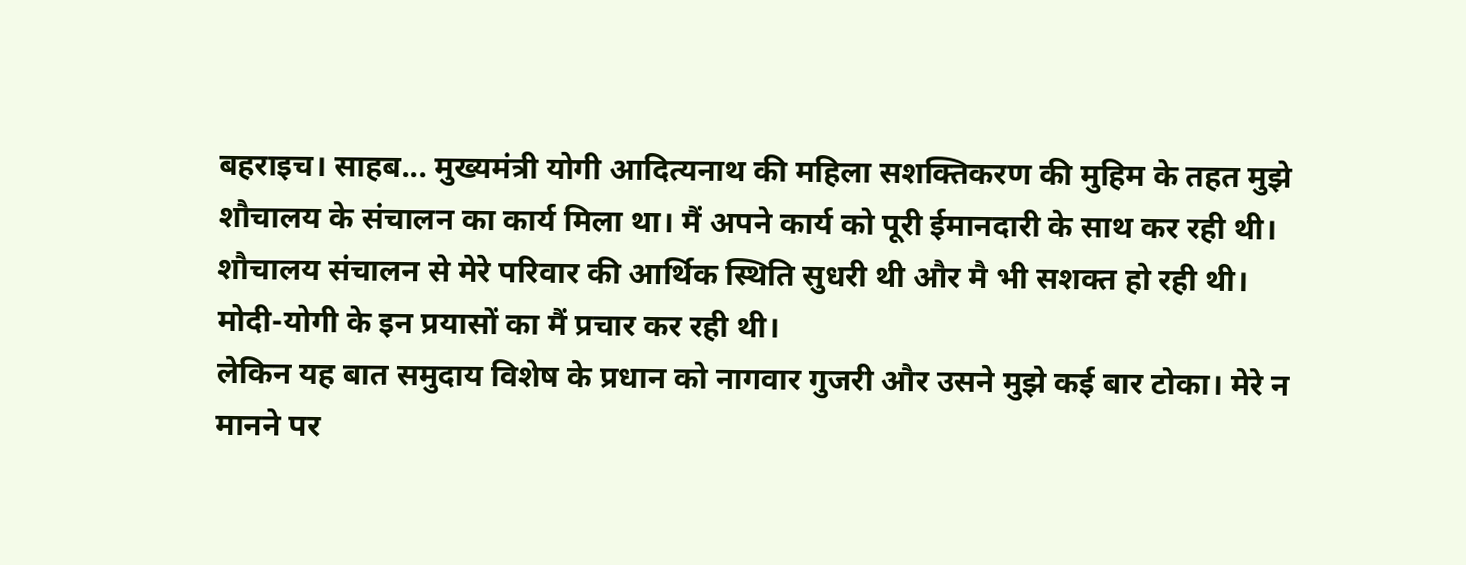बहराइच। साहब... मुख्यमंत्री योगी आदित्यनाथ की महिला सशक्तिकरण की मुहिम के तहत मुझे शौचालय के संचालन का कार्य मिला था। मैं अपने कार्य को पूरी ईमानदारी के साथ कर रही थी। शौचालय संचालन से मेरे परिवार की आर्थिक स्थिति सुधरी थी और मै भी सशक्त हो रही थी। मोदी-योगी के इन प्रयासों का मैं प्रचार कर रही थी।
लेकिन यह बात समुदाय विशेष के प्रधान को नागवार गुजरी और उसने मुझे कई बार टोका। मेरे न मानने पर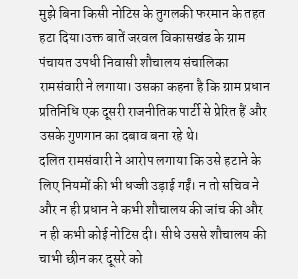मुझे बिना किसी नोटिस के तुगलकी फरमान के तहत हटा दिया।उक्त बातें जरवल विकासखंड के ग्राम पंचायत उपधी निवासी शौचालय संचालिका रामसंवारी ने लगाया। उसका कहना है कि ग्राम प्रधान प्रतिनिधि एक दूसरी राजनीतिक पार्टी से प्रेरित हैं और उसके गुणगान का दबाव बना रहे थे।
दलित रामसंवारी ने आरोप लगाया कि उसे हटाने के लिए नियमों की भी धज्जी उड़ाई गईं। न तो सचिव ने और न ही प्रधान ने कभी शौचालय की जांच की और न ही कभी कोई नोटिस दी। सीधे उससे शौचालय की चाभी छीन कर दूसरे को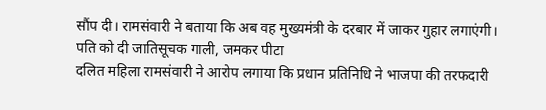सौंप दी। रामसंवारी ने बताया कि अब वह मुख्यमंत्री के दरबार में जाकर गुहार लगाएंगी।
पति को दी जातिसूचक गाली, जमकर पीटा
दलित महिला रामसंवारी ने आरोप लगाया कि प्रधान प्रतिनिधि ने भाजपा की तरफदारी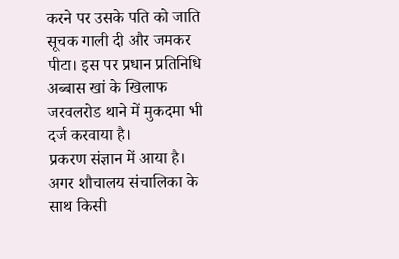करने पर उसके पति को जाति सूचक गाली दी और जमकर पीटा। इस पर प्रधान प्रतिनिधि अब्बास खां के खिलाफ जरवलरोड थाने में मुकदमा भी दर्ज करवाया है।
प्रकरण संज्ञान में आया है। अगर शौचालय संचालिका के साथ किसी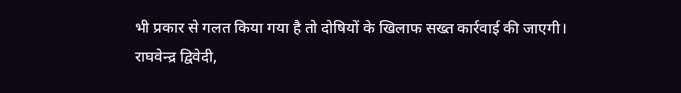भी प्रकार से गलत किया गया है तो दोषियों के खिलाफ सख्त कार्रवाई की जाएगी।
राघवेन्द्र द्विवेदी,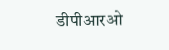डीपीआरओ